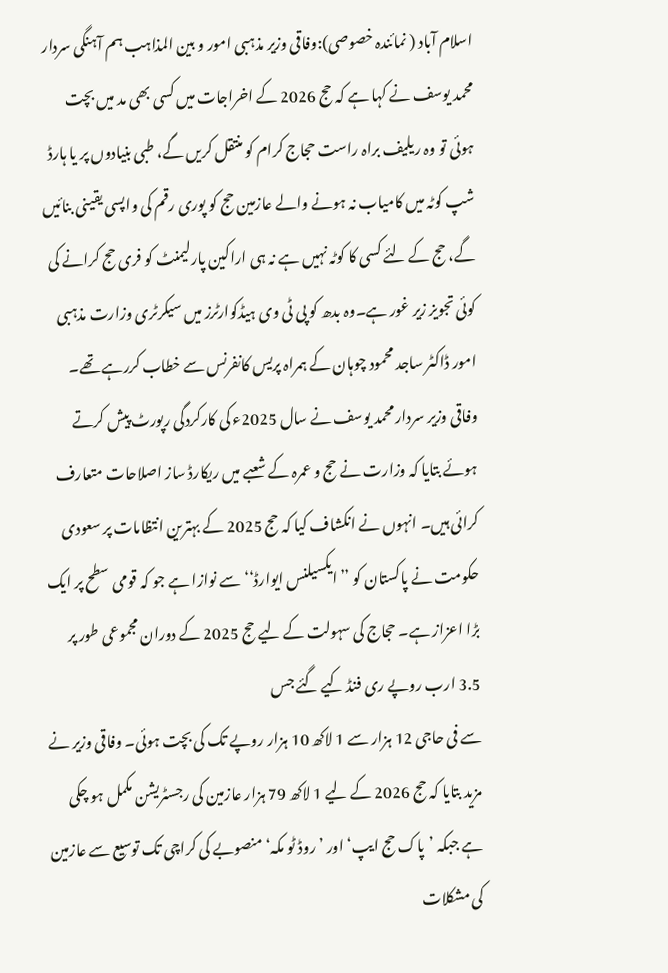اسلام آباد ( نمائندہ خصوصی):وفاقی وزیر مذہبی امور و بین المذاہب ہم آہنگی سردار محمد یوسف نے کہا ہے کہ حج 2026 کے اخراجات میں کسی بھی مد میں بچت ہوئی تو وہ ریلیف براہ راست حجاج کرام کو منتقل کریں گے، طبی بنیادوں پر یا ہارڈ شپ کوٹہ میں کامیاب نہ ہونے والے عازمین حج کو پوری رقم کی واپسی یقینی بنائیں گے، حج کے لئے کسی کا کوٹہ نہیں ہے نہ ہی اراکین پارلیمنٹ کو فری حج کرانے کی کوئی تجویز زیر غور ہے۔وہ بدھ کو پی ٹی وی ہیڈکوارٹرز میں سیکرٹری وزارت مذہبی امور ڈاکٹر ساجد محمود چوہان کے ہمراہ پریس کانفرنس سے خطاب کررہے تھے۔ وفاقی وزیر سردار محمد یوسف نے سال 2025ء کی کارکردگی رپورٹ پیش کرتے ہوئے بتایا کہ وزارت نے حج و عمرہ کے شعبے میں ریکارڈ ساز اصلاحات متعارف کرائی ہیں۔ انہوں نے انکشاف کیا کہ حج 2025 کے بہترین انتظامات پر سعودی حکومت نے پاکستان کو ’’ایکسیلنس ایوارڈ‘‘ سے نوازا ہے جو کہ قومی سطح پر ایک بڑا اعزاز ہے۔ حجاج کی سہولت کے لیے حج 2025 کے دوران مجموعی طور پر 3.5 ارب روپے ری فنڈ کیے گئے جس
سے فی حاجی 12 ہزار سے 1 لاکھ 10 ہزار روپے تک کی بچت ہوئی۔ وفاقی وزیر نے مزید بتایا کہ حج 2026 کے لیے 1 لاکھ 79 ہزار عازمین کی رجسٹریشن مکمل ہو چکی ہے جبکہ ’پاک حج ایپ‘ اور ’روڈ ٹو مکہ‘ منصوبے کی کراچی تک توسیع سے عازمین کی مشکلات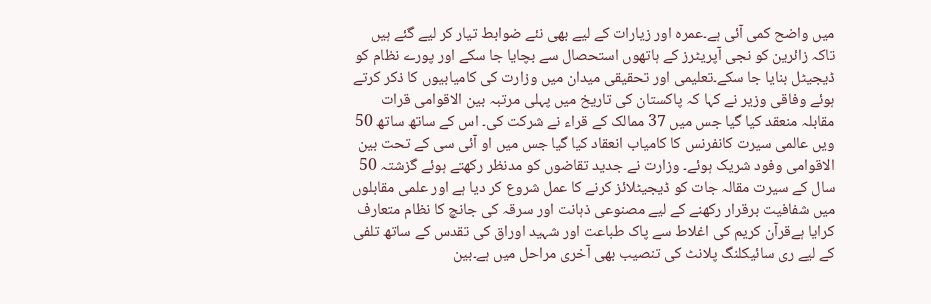میں واضح کمی آئی ہے۔عمرہ اور زیارات کے لیے بھی نئے ضوابط تیار کر لیے گئے ہیں تاکہ زائرین کو نجی آپریٹرز کے ہاتھوں استحصال سے بچایا جا سکے اور پورے نظام کو ڈیجیٹل بنایا جا سکے۔تعلیمی اور تحقیقی میدان میں وزارت کی کامیابیوں کا ذکر کرتے ہوئے وفاقی وزیر نے کہا کہ پاکستان کی تاریخ میں پہلی مرتبہ بین الاقوامی قرات مقابلہ منعقد کیا گیا جس میں 37 ممالک کے قراء نے شرکت کی۔ اس کے ساتھ ساتھ 50 ویں عالمی سیرت کانفرنس کا کامیاب انعقاد کیا گیا جس میں او آئی سی کے تحت بین الاقوامی وفود شریک ہوئے۔ وزارت نے جدید تقاضوں کو مدنظر رکھتے ہوئے گزشتہ 50 سال کے سیرت مقالہ جات کو ڈیجیٹلائز کرنے کا عمل شروع کر دیا ہے اور علمی مقابلوں میں شفافیت برقرار رکھنے کے لیے مصنوعی ذہانت اور سرقہ کی جانچ کا نظام متعارف کرایا ہےقرآن کریم کی اغلاط سے پاک طباعت اور شہید اوراق کی تقدس کے ساتھ تلفی کے لیے ری سائیکلنگ پلانٹ کی تنصیب بھی آخری مراحل میں ہے۔بین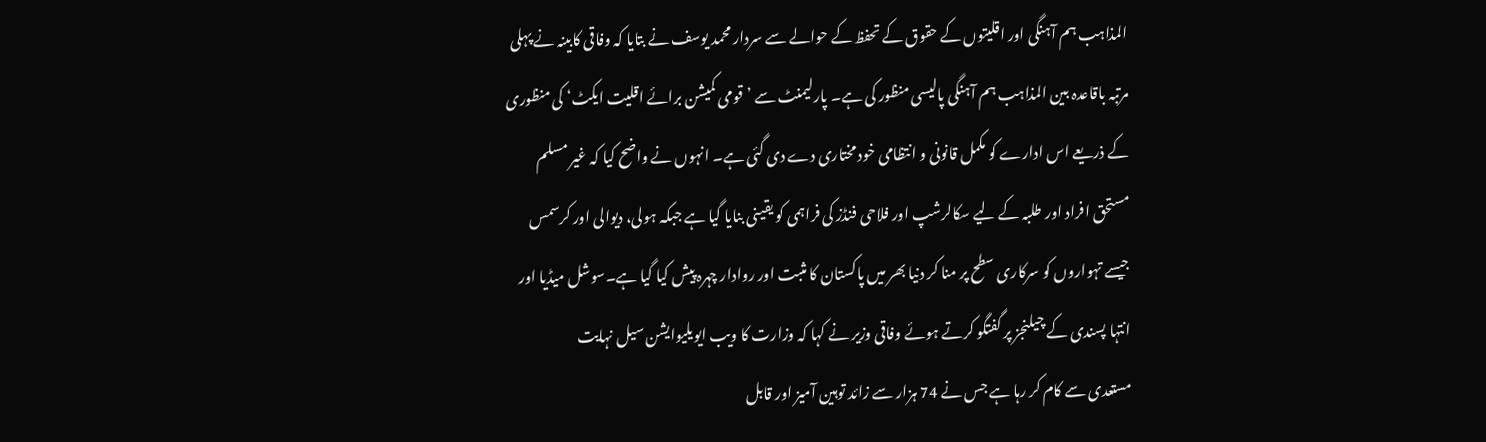المذاہب ہم آہنگی اور اقلیتوں کے حقوق کے تحفظ کے حوالے سے سردار محمد یوسف نے بتایا کہ وفاقی کابینہ نے پہلی مرتبہ باقاعدہ بین المذاہب ہم آہنگی پالیسی منظور کی ہے۔ پارلیمنٹ سے ’قومی کمیشن برائے اقلیت ایکٹ‘ کی منظوری کے ذریعے اس ادارے کو مکمل قانونی و انتظامی خود مختاری دے دی گئی ہے۔ انہوں نے واضح کیا کہ غیر مسلم مستحق افراد اور طلبہ کے لیے سکالرشپ اور فلاحی فنڈز کی فراہمی کو یقینی بنایا گیا ہے جبکہ ہولی، دیوالی اور کرسمس جیسے تہواروں کو سرکاری سطح پر منا کر دنیا بھر میں پاکستان کا مثبت اور روادار چہرہ پیش کیا گیا ہے۔سوشل میڈیا اور انتہا پسندی کے چیلنجز پر گفتگو کرتے ہوئے وفاقی وزیر نے کہا کہ وزارت کا ویب ایویلیوایشن سیل نہایت
مستعدی سے کام کر رہا ہے جس نے 74 ہزار سے زائد توہین آمیز اور قابل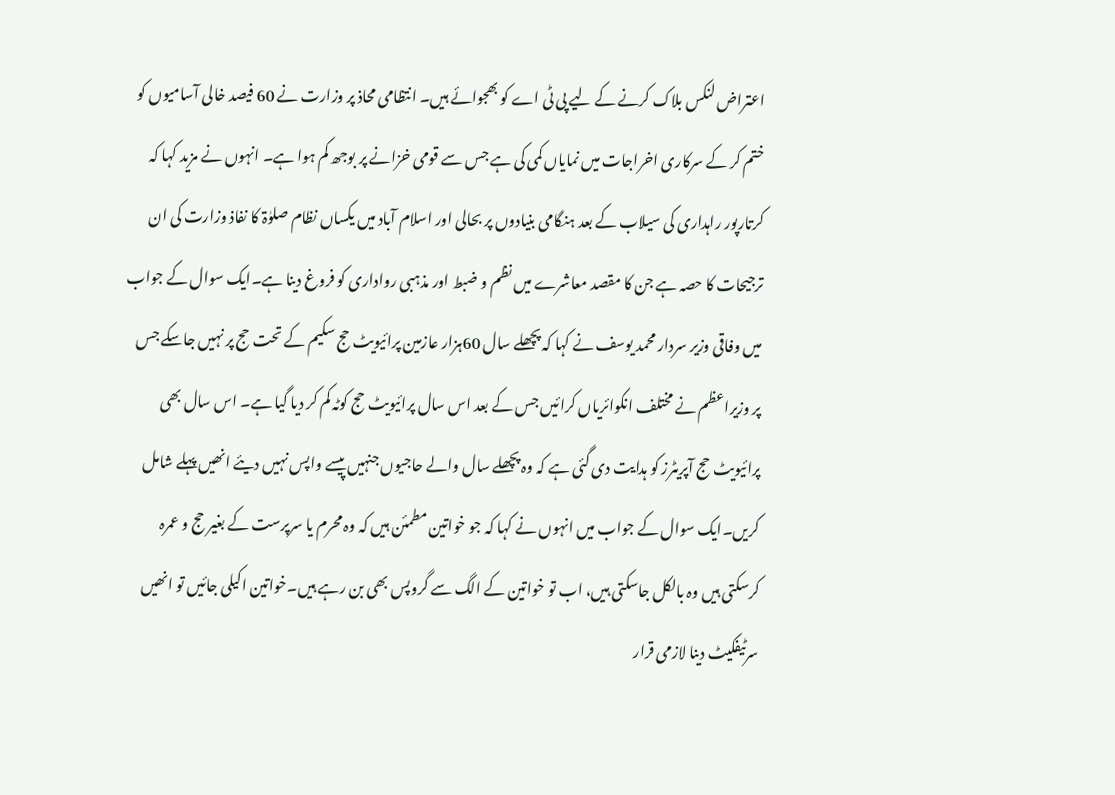اعتراض لنکس بلاک کرنے کے لیے پی ٹی اے کو بھجوائے ہیں۔ انتظامی محاذ پر وزارت نے 60 فیصد خالی آسامیوں کو ختم کر کے سرکاری اخراجات میں نمایاں کمی کی ہے جس سے قومی خزانے پر بوجھ کم ہوا ہے۔ انہوں نے مزید کہا کہ کرتارپور راہداری کی سیلاب کے بعد ہنگامی بنیادوں پر بحالی اور اسلام آباد میں یکساں نظام صلوٰۃ کا نفاذ وزارت کی ان ترجیحات کا حصہ ہے جن کا مقصد معاشرے میں نظم و ضبط اور مذہبی رواداری کو فروغ دینا ہے۔ایک سوال کے جواب میں وفاقی وزیر سردار محمد یوسف نے کہا کہ پچھلے سال 60ہزار عازمین پرائیویٹ حج سکیم کے تحت حج پر نہیں جاسکے جس پر وزیراعظم نے مختلف انکوائریاں کرائیں جس کے بعد اس سال پرائیویٹ حج کوٹہ کم کر دیا گیا ہے۔ اس سال بھی پرائیویٹ حج آپریٹرز کو ہدایت دی گئی ہے کہ وہ پچھلے سال والے حاجیوں جنہیں پیسے واپس نہیں دیئے انھیں پہلے شامل کریں۔ایک سوال کے جواب میں انہوں نے کہا کہ جو خواتین مطمئن ہیں کہ وہ محرم یا سرپرست کے بغیر حج و عمرہ کرسکتی ہیں وہ بالکل جاسکتی ہیں، اب تو خواتین کے الگ سے گروپس بھی بن رہے ہیں۔خواتین اکیلی جائیں تو انھیں سرٹیفکیٹ دینا لازمی قرار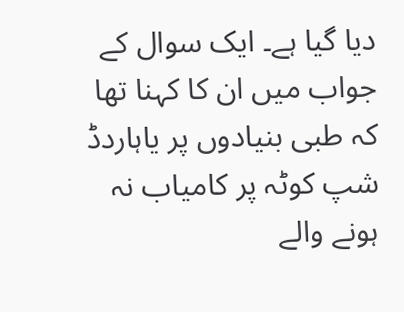دیا گیا ہے۔ ایک سوال کے جواب میں ان کا کہنا تھا کہ طبی بنیادوں پر یاہاردڈ شپ کوٹہ پر کامیاب نہ ہونے والے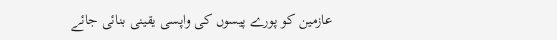عازمین کو پورے پیسوں کی واپسی یقینی بنائی جائے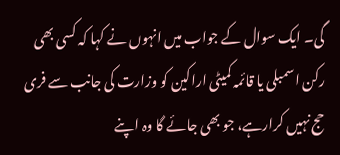گی۔ ایک سوال کے جواب میں انہوں نے کہا کہ کسی بھی رکن اسمبلی یا قائمہ کمیٹی اراکین کو وزارت کی جانب سے فری حج نہیں کرارہے، جو بھی جائے گا وہ اپنے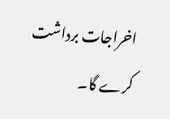اخراجات برداشت کرے گا۔